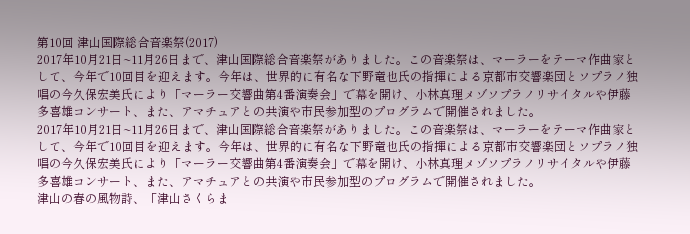第10回 津山国際総合音楽祭(2017)
2017年10月21日~11月26日まで、津山国際総合音楽祭がありました。この音楽祭は、マーラーをテーマ作曲家として、今年で10回目を迎えます。今年は、世界的に有名な下野竜也氏の指揮による京都市交響楽団とソプラノ独唱の今久保宏美氏により「マーラー交響曲第4番演奏会」で幕を開け、小林真理メゾソプラノリサイタルや伊藤多喜雄コンサート、また、アマチュアとの共演や市民参加型のプログラムで開催されました。
2017年10月21日~11月26日まで、津山国際総合音楽祭がありました。この音楽祭は、マーラーをテーマ作曲家として、今年で10回目を迎えます。今年は、世界的に有名な下野竜也氏の指揮による京都市交響楽団とソプラノ独唱の今久保宏美氏により「マーラー交響曲第4番演奏会」で幕を開け、小林真理メゾソプラノリサイタルや伊藤多喜雄コンサート、また、アマチュアとの共演や市民参加型のプログラムで開催されました。
津山の春の風物詩、「津山さくらま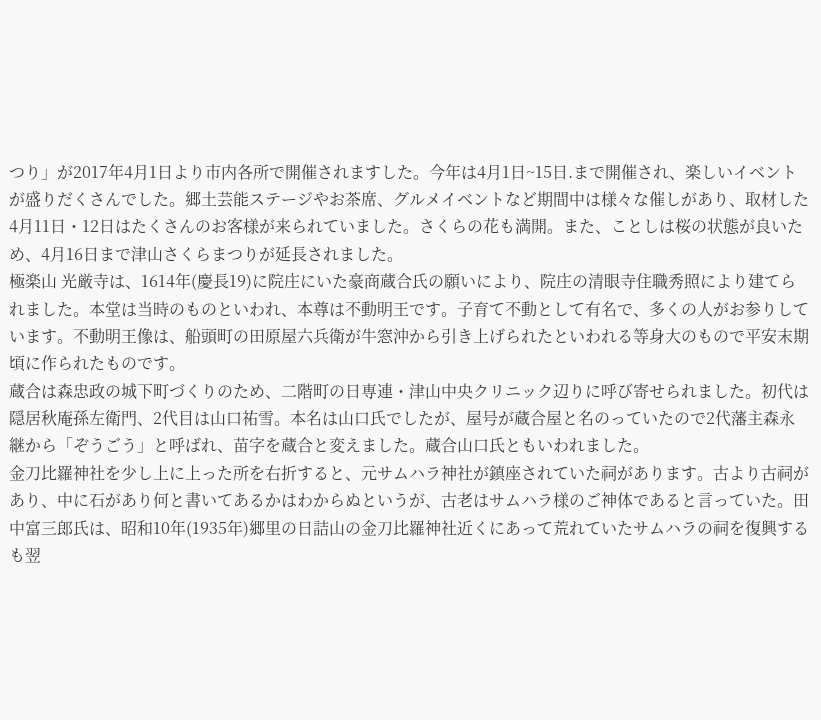つり」が2017年4月1日より市内各所で開催されますした。今年は4月1日~15日.まで開催され、楽しいイベントが盛りだくさんでした。郷土芸能ステージやお茶席、グルメイベントなど期間中は様々な催しがあり、取材した4月11日・12日はたくさんのお客様が来られていました。さくらの花も満開。また、ことしは桜の状態が良いため、4月16日まで津山さくらまつりが延長されました。
極楽山 光厳寺は、1614年(慶長19)に院庄にいた豪商蔵合氏の願いにより、院庄の清眼寺住職秀照により建てられました。本堂は当時のものといわれ、本尊は不動明王です。子育て不動として有名で、多くの人がお参りしています。不動明王像は、船頭町の田原屋六兵衛が牛窓沖から引き上げられたといわれる等身大のもので平安末期頃に作られたものです。
蔵合は森忠政の城下町づくりのため、二階町の日専連・津山中央クリニック辺りに呼び寄せられました。初代は隠居秋庵孫左衛門、2代目は山口祐雪。本名は山口氏でしたが、屋号が蔵合屋と名のっていたので2代藩主森永継から「ぞうごう」と呼ばれ、苗字を蔵合と変えました。蔵合山口氏ともいわれました。
金刀比羅神社を少し上に上った所を右折すると、元サムハラ神社が鎮座されていた祠があります。古より古祠があり、中に石があり何と書いてあるかはわからぬというが、古老はサムハラ様のご神体であると言っていた。田中富三郎氏は、昭和10年(1935年)郷里の日詰山の金刀比羅神社近くにあって荒れていたサムハラの祠を復興するも翌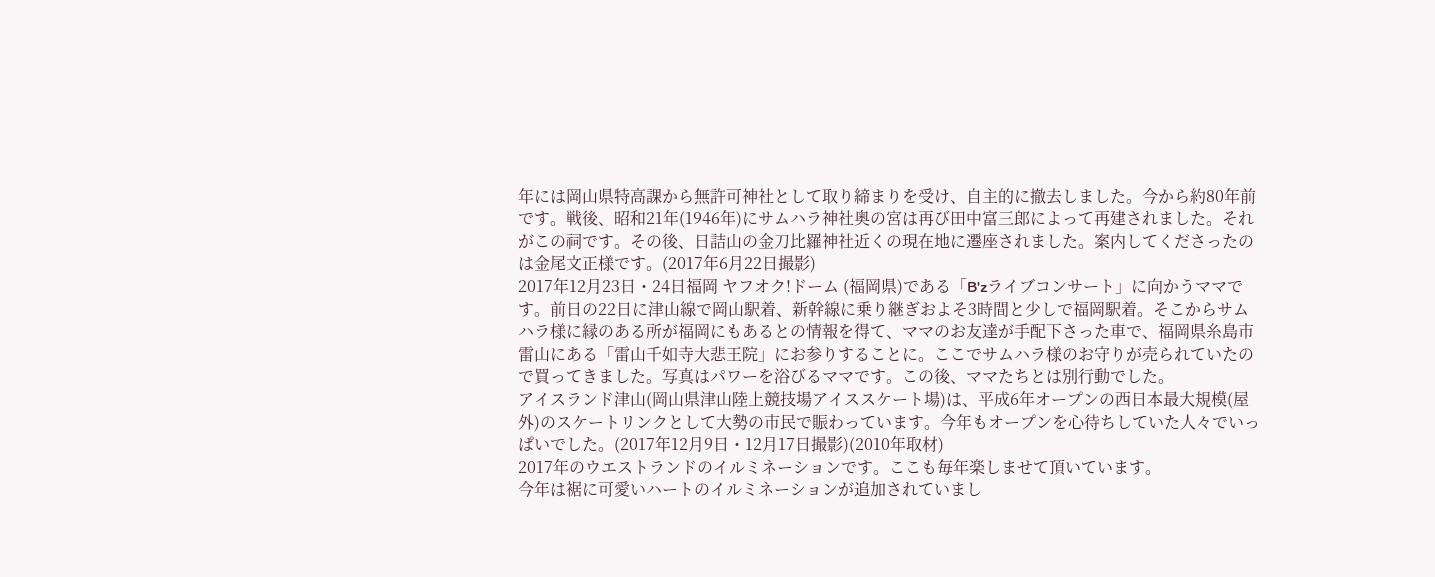年には岡山県特高課から無許可神社として取り締まりを受け、自主的に撤去しました。今から約80年前です。戦後、昭和21年(1946年)にサムハラ神社奥の宮は再び田中富三郎によって再建されました。それがこの祠です。その後、日詰山の金刀比羅神社近くの現在地に遷座されました。案内してくださったのは金尾文正様です。(2017年6月22日撮影)
2017年12月23日・24日福岡 ヤフオク!ドーム (福岡県)である「B'zライブコンサート」に向かうママです。前日の22日に津山線で岡山駅着、新幹線に乗り継ぎおよそ3時間と少しで福岡駅着。そこからサムハラ様に縁のある所が福岡にもあるとの情報を得て、ママのお友達が手配下さった車で、福岡県糸島市雷山にある「雷山千如寺大悲王院」にお参りすることに。ここでサムハラ様のお守りが売られていたので買ってきました。写真はパワーを浴びるママです。この後、ママたちとは別行動でした。
アイスランド津山(岡山県津山陸上競技場アイススケート場)は、平成6年オープンの西日本最大規模(屋外)のスケートリンクとして大勢の市民で賑わっています。今年もオープンを心待ちしていた人々でいっぱいでした。(2017年12月9日・12月17日撮影)(2010年取材)
2017年のウエストランドのイルミネーションです。ここも毎年楽しませて頂いています。
今年は裾に可愛いハートのイルミネーションが追加されていまし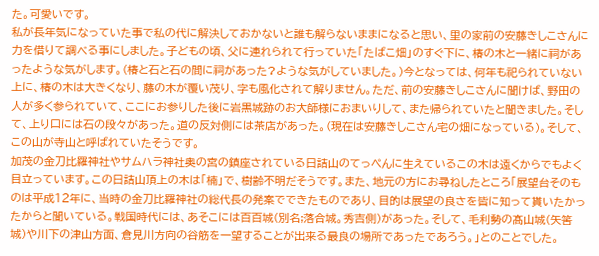た。可愛いです。
私が長年気になっていた事で私の代に解決しておかないと誰も解らないままになると思い、里の家前の安藤きしこさんに力を借りて調べる事にしました。子どもの頃、父に連れられて行っていた「たばこ畑」のすぐ下に、椿の木と一緒に祠があったような気がします。(椿と石と石の間に祠があった?ような気がしていました。)今となっては、何年も祀られていない上に、椿の木は大きくなり、藤の木が覆い茂り、字も風化されて解りません。ただ、前の安藤きしこさんに聞けば、野田の人が多く参られていて、ここにお参りした後に岩黒城跡のお大師様におまいりして、また帰られていたと聞きました。そして、上り口には石の段々があった。道の反対側には茶店があった。(現在は安藤きしこさん宅の畑になっている)。そして、この山が寺山と呼ばれていたそうです。
加茂の金刀比羅神社やサムハラ神社奥の宮の鎮座されている日詰山のてっぺんに生えているこの木は遠くからでもよく目立っています。この日詰山頂上の木は「楠」で、樹齢不明だそうです。また、地元の方にお尋ねしたところ「展望台そのものは平成12年に、当時の金刀比羅神社の総代長の発案でできたものであり、目的は展望の良さを皆に知って貰いたかったからと聞いている。戦国時代には、あそこには百百城(別名;落合城。秀吉側)があった。そして、毛利勢の髙山城(矢筈城)や川下の津山方面、倉見川方向の谷筋を一望することが出来る最良の場所であったであろう。」とのことでした。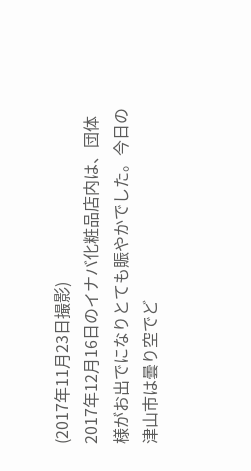(2017年11月23日撮影)
2017年12月16日のイナバ化粧品店内は、団体様がお出でになりとても賑やかでした。今日の津山市は曇り空でど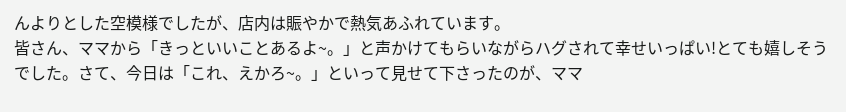んよりとした空模様でしたが、店内は賑やかで熱気あふれています。
皆さん、ママから「きっといいことあるよ~。」と声かけてもらいながらハグされて幸せいっぱい!とても嬉しそうでした。さて、今日は「これ、えかろ~。」といって見せて下さったのが、ママ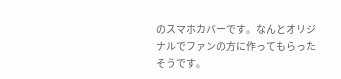のスマホカバーです。なんとオリジナルでファンの方に作ってもらったそうです。